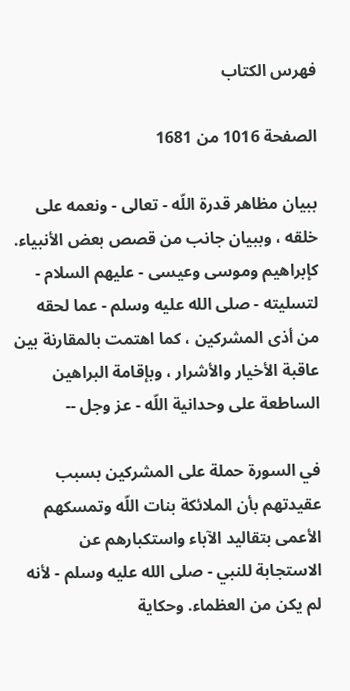فهرس الكتاب

الصفحة 1016 من 1681

ببيان مظاهر قدرة اللّه - تعالى - ونعمه على خلقه ، وببيان جانب من قصص بعض الأنبياء. كإبراهيم وموسى وعيسى - عليهم السلام - لتسليته - صلى الله عليه وسلم - عما لحقه من أذى المشركين ، كما اهتمت بالمقارنة بين عاقبة الأخيار والأشرار ، وبإقامة البراهين الساطعة على وحدانية اللّه - عز وجل --

في السورة حملة على المشركين بسبب عقيدتهم بأن الملائكة بنات اللّه وتمسكهم الأعمى بتقاليد الآباء واستكبارهم عن الاستجابة للنبي - صلى الله عليه وسلم - لأنه لم يكن من العظماء. وحكاية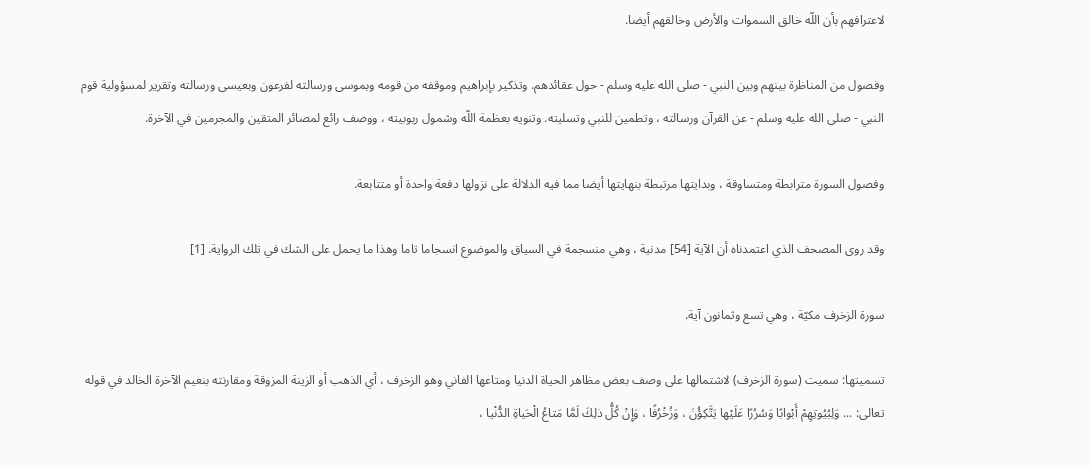لاعترافهم بأن اللّه خالق السموات والأرض وخالقهم أيضا.

وفصول من المناظرة بينهم وبين النبي - صلى الله عليه وسلم - حول عقائدهم. وتذكير بإبراهيم وموقفه من قومه وبموسى ورسالته لفرعون وبعيسى ورسالته وتقرير لمسؤولية قوم النبي - صلى الله عليه وسلم - عن القرآن ورسالته ، وتطمين للنبي وتسليته. وتنويه بعظمة اللّه وشمول ربوبيته ، ووصف رائع لمصائر المتقين والمجرمين في الآخرة.

وفصول السورة مترابطة ومتساوقة ، وبدايتها مرتبطة بنهايتها أيضا مما فيه الدلالة على نزولها دفعة واحدة أو متتابعة.

وقد روى المصحف الذي اعتمدناه أن الآية [54] مدنية ، وهي منسجمة في السياق والموضوع انسجاما تاما وهذا ما يحمل على الشك في تلك الرواية. [1]

سورة الزخرف مكيّة ، وهي تسع وثمانون آية.

تسميتها: سميت (سورة الزخرف) لاشتمالها على وصف بعض مظاهر الحياة الدنيا ومتاعها الفاني وهو الزخرف ، أي الذهب أو الزينة المزوقة ومقارنته بنعيم الآخرة الخالد في قوله تعالى: ... وَلِبُيُوتِهِمْ أَبْوابًا وَسُرُرًا عَلَيْها يَتَّكِؤُنَ ، وَزُخْرُفًا ، وَإِنْ كُلُّ ذلِكَ لَمَّا مَتاعُ الْحَياةِ الدُّنْيا ،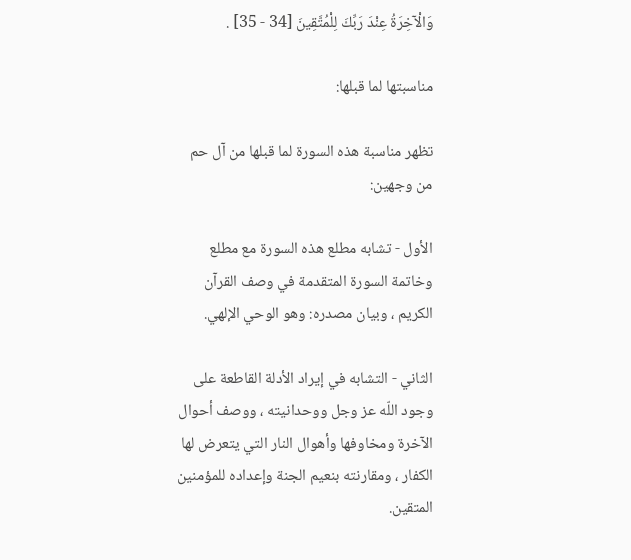وَالْآخِرَةُ عِنْدَ رَبِّكَ لِلْمُتَّقِينَ [34 - 35] .

مناسبتها لما قبلها:

تظهر مناسبة هذه السورة لما قبلها من آل حم من وجهين:

الأول - تشابه مطلع هذه السورة مع مطلع وخاتمة السورة المتقدمة في وصف القرآن الكريم ، وبيان مصدره: وهو الوحي الإلهي.

الثاني - التشابه في إيراد الأدلة القاطعة على وجود اللّه عز وجل ووحدانيته ، ووصف أحوال الآخرة ومخاوفها وأهوال النار التي يتعرض لها الكفار ، ومقارنته بنعيم الجنة وإعداده للمؤمنين المتقين.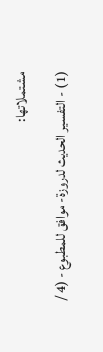مشتملاتها:

(1) - التفسير الحديث لدروزة- موافق للمطبوع - (4 /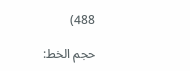488)

حجم الخط: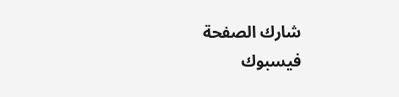شارك الصفحة
فيسبوك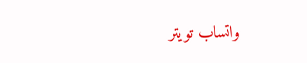واتساب تويتر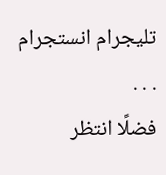تليجرام انستجرام
. . .
فضلًا انتظر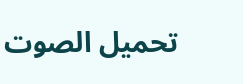تحميل الصوت